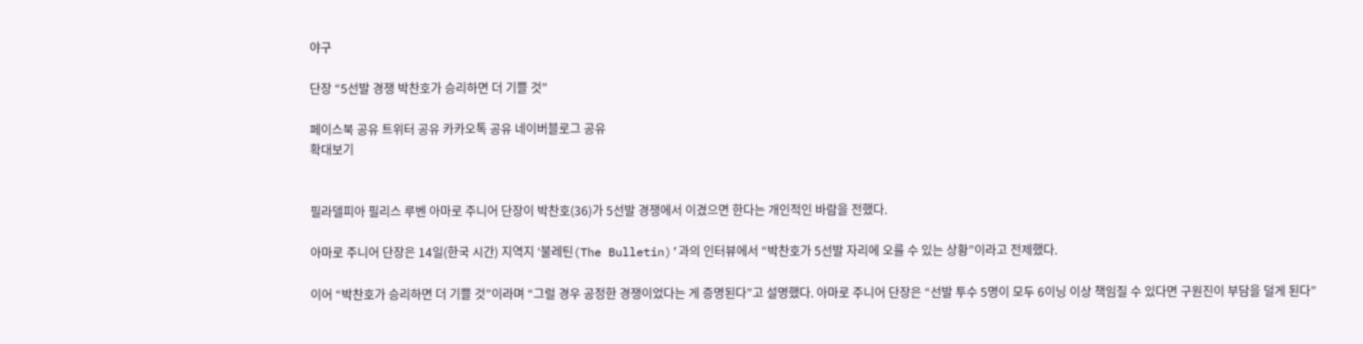야구

단장 “5선발 경쟁 박찬호가 승리하면 더 기쁠 것”

페이스북 공유 트위터 공유 카카오톡 공유 네이버블로그 공유
확대보기


필라델피아 필리스 루벤 아마로 주니어 단장이 박찬호(36)가 5선발 경쟁에서 이겼으면 한다는 개인적인 바람을 전했다.

아마로 주니어 단장은 14일(한국 시간) 지역지 ‘불레틴(The Bulletin)’과의 인터뷰에서 “박찬호가 5선발 자리에 오를 수 있는 상황”이라고 전제했다.

이어 “박찬호가 승리하면 더 기쁠 것”이라며 “그럴 경우 공정한 경쟁이었다는 게 증명된다”고 설명했다. 아마로 주니어 단장은 “선발 투수 5명이 모두 6이닝 이상 책임질 수 있다면 구원진이 부담을 덜게 된다”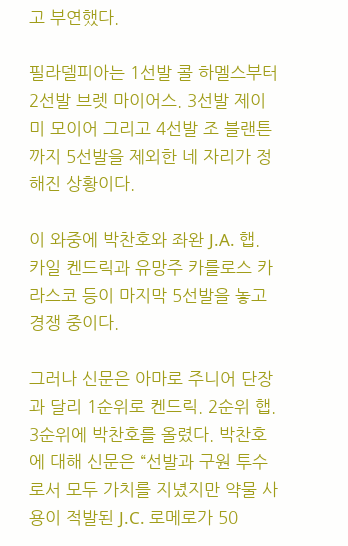고 부연했다.

필라델피아는 1선발 콜 하멜스부터 2선발 브렛 마이어스. 3선발 제이미 모이어 그리고 4선발 조 블랜튼까지 5선발을 제외한 네 자리가 정해진 상황이다.

이 와중에 박찬호와 좌완 J.A. 햅. 카일 켄드릭과 유망주 카를로스 카라스코 등이 마지막 5선발을 놓고 경쟁 중이다.

그러나 신문은 아마로 주니어 단장과 달리 1순위로 켄드릭. 2순위 햅. 3순위에 박찬호를 올렸다. 박찬호에 대해 신문은 “선발과 구원 투수로서 모두 가치를 지녔지만 약물 사용이 적발된 J.C. 로메로가 50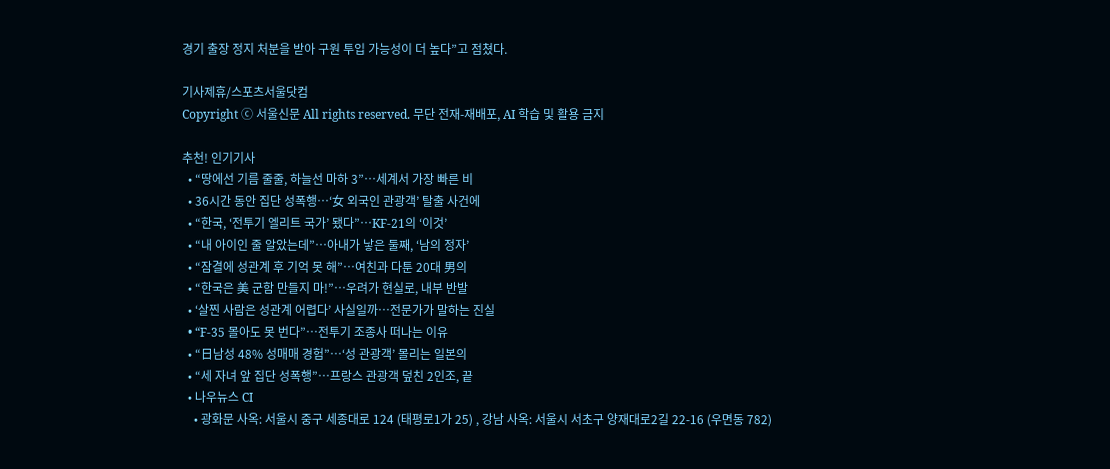경기 출장 정지 처분을 받아 구원 투입 가능성이 더 높다”고 점쳤다.

기사제휴/스포츠서울닷컴
Copyright ⓒ 서울신문 All rights reserved. 무단 전재-재배포, AI 학습 및 활용 금지

추천! 인기기사
  • “땅에선 기름 줄줄, 하늘선 마하 3”…세계서 가장 빠른 비
  • 36시간 동안 집단 성폭행…‘女 외국인 관광객’ 탈출 사건에
  • “한국, ‘전투기 엘리트 국가’ 됐다”…KF-21의 ‘이것’
  • “내 아이인 줄 알았는데”…아내가 낳은 둘째, ‘남의 정자’
  • “잠결에 성관계 후 기억 못 해”…여친과 다툰 20대 男의
  • “한국은 美 군함 만들지 마!”…우려가 현실로, 내부 반발
  • ‘살찐 사람은 성관계 어렵다’ 사실일까…전문가가 말하는 진실
  • “F-35 몰아도 못 번다”…전투기 조종사 떠나는 이유
  • “日남성 48% 성매매 경험”…‘성 관광객’ 몰리는 일본의
  • “세 자녀 앞 집단 성폭행”…프랑스 관광객 덮친 2인조, 끝
  • 나우뉴스 CI
    • 광화문 사옥: 서울시 중구 세종대로 124 (태평로1가 25) , 강남 사옥: 서울시 서초구 양재대로2길 22-16 (우면동 782)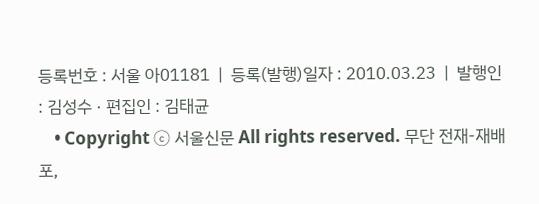등록번호 : 서울 아01181  |  등록(발행)일자 : 2010.03.23  |  발행인 : 김성수 · 편집인 : 김태균
    • Copyright ⓒ 서울신문 All rights reserved. 무단 전재-재배포,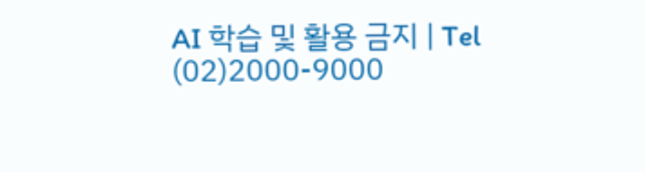AI 학습 및 활용 금지 | Tel (02)2000-9000